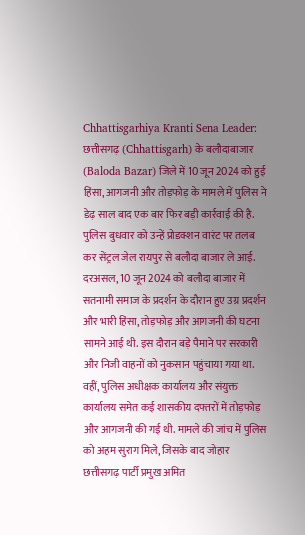Chhattisgarhiya Kranti Sena Leader: छत्तीसगढ़ (Chhattisgarh) के बलौदाबाजार (Baloda Bazar) जिले में 10 जून 2024 को हुई हिंसा, आगजनी और तोड़फोड़ के मामले में पुलिस ने डेढ़ साल बाद एक बार फिर बड़ी कार्रवाई की है. पुलिस बुधवार को उन्हें प्रोडक्शन वारंट पर तलब कर सेंट्रल जेल रायपुर से बलौदा बाजार ले आई.
दरअसल, 10 जून 2024 को बलौदा बाजार में सतनामी समाज के प्रदर्शन के दौरान हुए उग्र प्रदर्शन और भारी हिंसा, तोड़फोड़ और आगजनी की घटना सामने आई थी. इस दौरान बड़े पैमाने पर सरकारी और निजी वाहनों को नुकसान पहुंचाया गया था. वहीं, पुलिस अधीक्षक कार्यालय और संयुक्त कार्यालय समेत कई शासकीय दफ्तरों में तोड़फोड़ और आगजनी की गई थी. मामले की जांच में पुलिस को अहम सुराग मिले, जिसके बाद जोहार छत्तीसगढ़ पार्टी प्रमुख अमित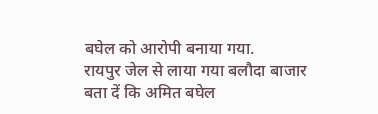बघेल को आरोपी बनाया गया.
रायपुर जेल से लाया गया बलौदा बाजार
बता दें कि अमित बघेल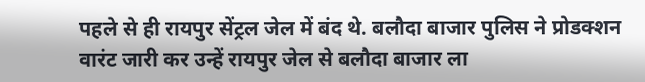पहले से ही रायपुर सेंट्रल जेल में बंद थे. बलौदा बाजार पुलिस ने प्रोडक्शन वारंट जारी कर उन्हें रायपुर जेल से बलौदा बाजार ला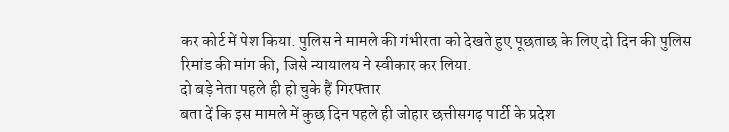कर कोर्ट में पेश किया. पुलिस ने मामले की गंभीरता को देखते हुए पूछताछ के लिए दो दिन की पुलिस रिमांड की मांग की, जिसे न्यायालय ने स्वीकार कर लिया.
दो बड़े नेता पहले ही हो चुके हैं गिरफ्तार
बता दें कि इस मामले में कुछ दिन पहले ही जोहार छत्तीसगढ़ पार्टी के प्रदेश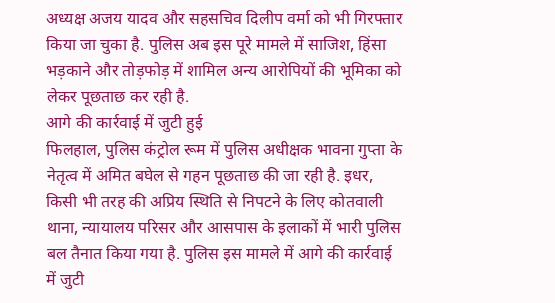अध्यक्ष अजय यादव और सहसचिव दिलीप वर्मा को भी गिरफ्तार किया जा चुका है. पुलिस अब इस पूरे मामले में साजिश, हिंसा भड़काने और तोड़फोड़ में शामिल अन्य आरोपियों की भूमिका को लेकर पूछताछ कर रही है.
आगे की कार्रवाई में जुटी हुई
फिलहाल, पुलिस कंट्रोल रूम में पुलिस अधीक्षक भावना गुप्ता के नेतृत्व में अमित बघेल से गहन पूछताछ की जा रही है. इधर, किसी भी तरह की अप्रिय स्थिति से निपटने के लिए कोतवाली थाना, न्यायालय परिसर और आसपास के इलाकों में भारी पुलिस बल तैनात किया गया है. पुलिस इस मामले में आगे की कार्रवाई में जुटी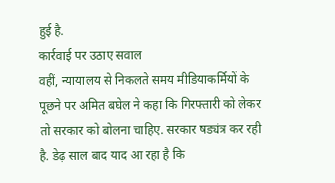हुई है.
कार्रवाई पर उठाए सवाल
वहीं, न्यायालय से निकलते समय मीडियाकर्मियों के पूछने पर अमित बघेल ने कहा कि गिरफ्तारी को लेकर तो सरकार को बोलना चाहिए. सरकार षड्यंत्र कर रही है. डेढ़ साल बाद याद आ रहा है कि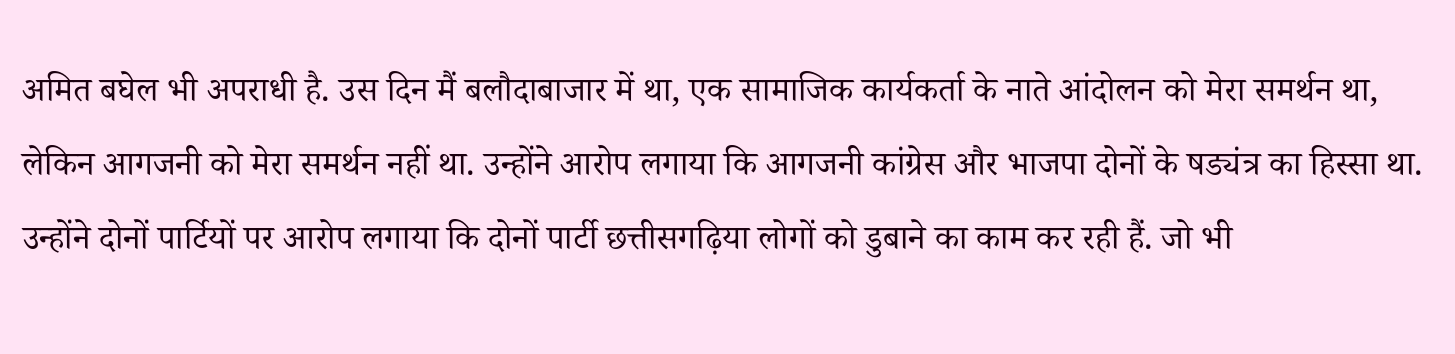अमित बघेल भी अपराधी है. उस दिन मैं बलौदाबाजार में था, एक सामाजिक कार्यकर्ता के नाते आंदोलन को मेरा समर्थन था, लेकिन आगजनी को मेरा समर्थन नहीं था. उन्होंने आरोप लगाया कि आगजनी कांग्रेस और भाजपा दोनों के षड्यंत्र का हिस्सा था. उन्होंने दोनों पार्टियों पर आरोप लगाया कि दोनों पार्टी छत्तीसगढ़िया लोगों को डुबाने का काम कर रही हैं. जो भी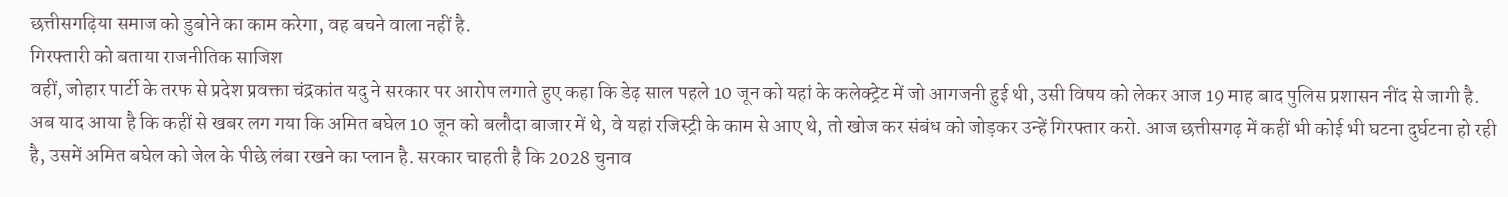छत्तीसगढ़िया समाज को डुबोने का काम करेगा, वह बचने वाला नहीं है.
गिरफ्तारी को बताया राजनीतिक साजिश
वहीं, जोहार पार्टी के तरफ से प्रदेश प्रवक्ता चंद्रकांत यदु ने सरकार पर आरोप लगाते हुए कहा कि डेढ़ साल पहले 10 जून को यहां के कलेक्ट्रेट में जो आगजनी हुई थी, उसी विषय को लेकर आज 19 माह बाद पुलिस प्रशासन नींद से जागी है. अब याद आया है कि कहीं से खबर लग गया कि अमित बघेल 10 जून को बलौदा बाजार में थे, वे यहां रजिस्ट्री के काम से आए थे, तो खोज कर संबंध को जोड़कर उन्हें गिरफ्तार करो. आज छत्तीसगढ़ में कहीं भी कोई भी घटना दुर्घटना हो रही है, उसमें अमित बघेल को जेल के पीछे लंबा रखने का प्लान है. सरकार चाहती है कि 2028 चुनाव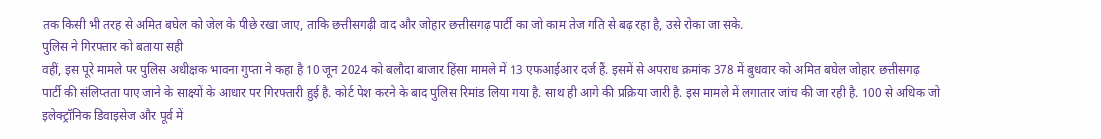तक किसी भी तरह से अमित बघेल को जेल के पीछे रखा जाए, ताकि छत्तीसगढ़ी वाद और जोहार छत्तीसगढ़ पार्टी का जो काम तेज गति से बढ़ रहा है, उसे रोका जा सके.
पुलिस ने गिरफ्तार को बताया सही
वहीं, इस पूरे मामले पर पुलिस अधीक्षक भावना गुप्ता ने कहा है 10 जून 2024 को बलौदा बाजार हिंसा मामले में 13 एफआईआर दर्ज हैं. इसमें से अपराध क्रमांक 378 में बुधवार को अमित बघेल जोहार छत्तीसगढ़ पार्टी की संलिप्तता पाए जाने के साक्ष्यों के आधार पर गिरफ्तारी हुई है. कोर्ट पेश करने के बाद पुलिस रिमांड लिया गया है. साथ ही आगे की प्रक्रिया जारी है. इस मामले में लगातार जांच की जा रही है. 100 से अधिक जो इलेक्ट्रॉनिक डिवाइसेज और पूर्व में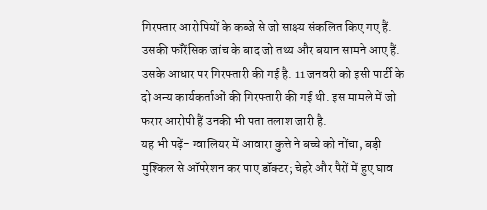गिरफ्तार आरोपियों के कब्जे से जो साक्ष्य संकलित किए गए हैं. उसकी फॉरेंसिक जांच के बाद जो तथ्य और बयान सामने आए हैं. उसके आधार पर गिरफ्तारी की गई है. 11 जनवरी को इसी पार्टी के दो अन्य कार्यकर्ताओं की गिरफ्तारी की गई थी. इस मामले में जो फरार आरोपी हैं उनकी भी पता तलाश जारी है.
यह भी पढ़ें- ग्वालियर में आवारा कुत्ते ने बच्चे को नोंचा, बड़ी मुश्किल से ऑपरेशन कर पाए डॉक्टर; चेहरे और पैरों में हुए घाव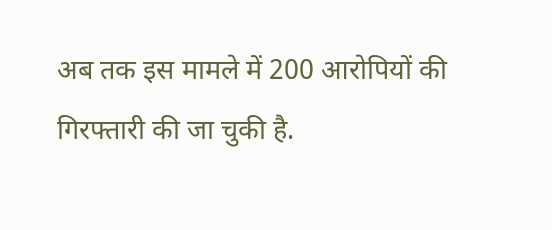अब तक इस मामले में 200 आरोपियों की गिरफ्तारी की जा चुकी है.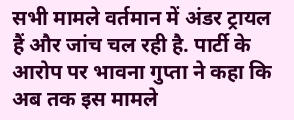सभी मामले वर्तमान में अंडर ट्रायल हैं और जांच चल रही है. पार्टी के आरोप पर भावना गुप्ता ने कहा कि अब तक इस मामले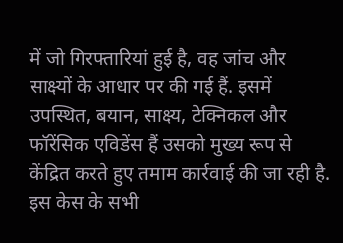में जो गिरफ्तारियां हुई है, वह जांच और साक्ष्यों के आधार पर की गई हैं. इसमें उपस्थित, बयान, साक्ष्य, टेक्निकल और फॉरेंसिक एविडेंस हैं उसको मुख्य रूप से केंद्रित करते हुए तमाम कार्रवाई की जा रही है. इस केस के सभी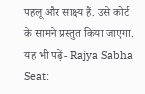पहलू और साक्ष्य हैं. उसे कोर्ट के सामने प्रस्तुत किया जाएगा.
यह भी पढ़ें- Rajya Sabha Seat: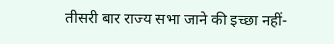तीसरी बार राज्य सभा जाने की इच्छा नहीं-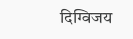दिग्विजय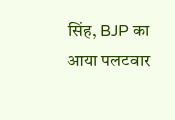सिंह, BJP का आया पलटवार